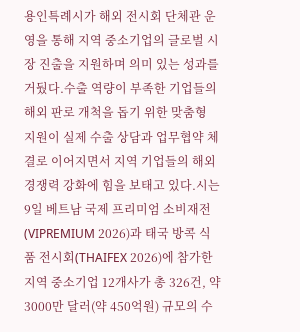용인특례시가 해외 전시회 단체관 운영을 통해 지역 중소기업의 글로벌 시장 진출을 지원하며 의미 있는 성과를 거뒀다.수출 역량이 부족한 기업들의 해외 판로 개척을 돕기 위한 맞춤형 지원이 실제 수출 상담과 업무협약 체결로 이어지면서 지역 기업들의 해외 경쟁력 강화에 힘을 보태고 있다.시는 9일 베트남 국제 프리미엄 소비재전(VIPREMIUM 2026)과 태국 방콕 식품 전시회(THAIFEX 2026)에 참가한 지역 중소기업 12개사가 총 326건, 약 3000만 달러(약 450억원) 규모의 수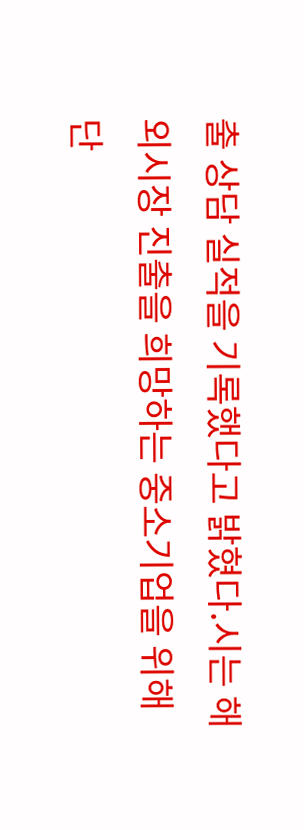출 상담 실적을 기록했다고 밝혔다.시는 해외시장 진출을 희망하는 중소기업을 위해 단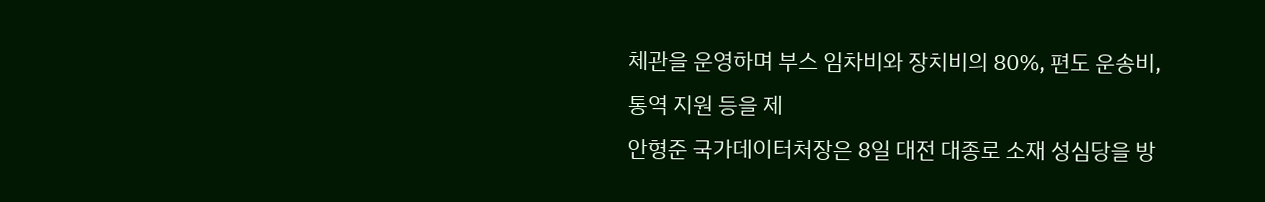체관을 운영하며 부스 임차비와 장치비의 80%, 편도 운송비, 통역 지원 등을 제
안형준 국가데이터처장은 8일 대전 대종로 소재 성심당을 방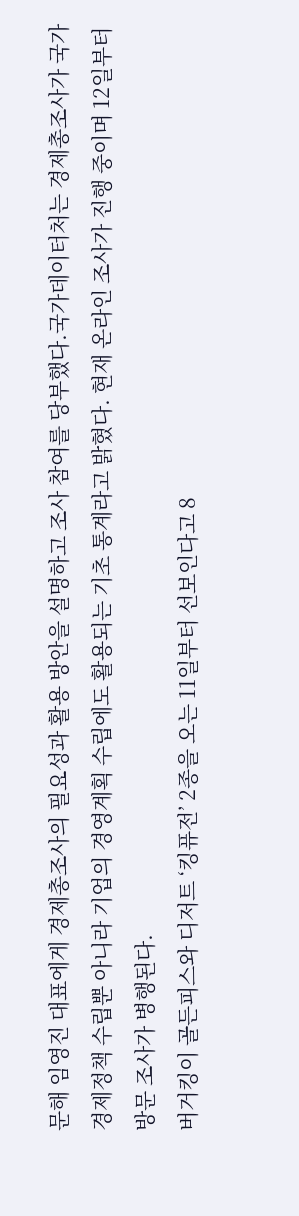문해 임영진 대표에게 경제총조사의 필요성과 활용 방안을 설명하고 조사 참여를 당부했다.국가데이터처는 경제총조사가 국가 경제정책 수립뿐 아니라 기업의 경영계획 수립에도 활용되는 기초 통계라고 밝혔다. 현재 온라인 조사가 진행 중이며 12일부터 방문 조사가 병행된다.
버거킹이 골든피스와 디저트 ‘킹퓨전’ 2종을 오는 11일부터 선보인다고 8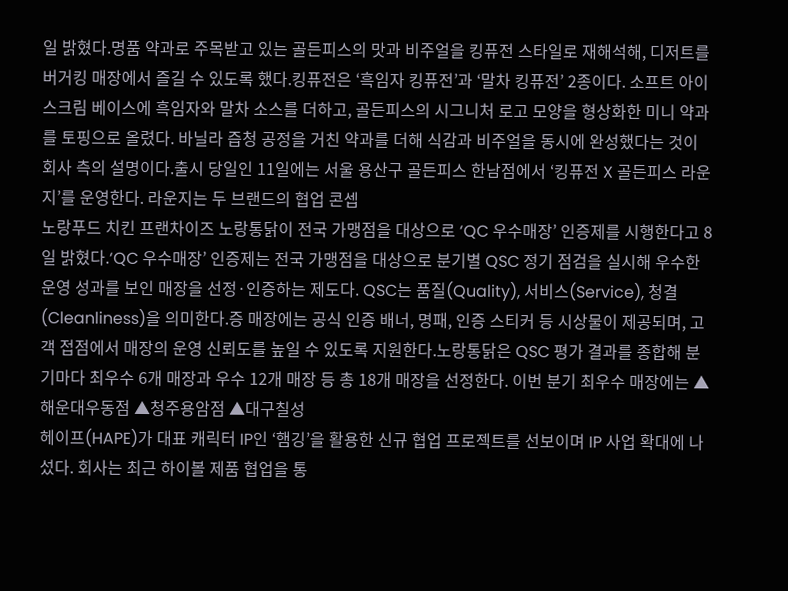일 밝혔다.명품 약과로 주목받고 있는 골든피스의 맛과 비주얼을 킹퓨전 스타일로 재해석해, 디저트를 버거킹 매장에서 즐길 수 있도록 했다.킹퓨전은 ‘흑임자 킹퓨전’과 ‘말차 킹퓨전’ 2종이다. 소프트 아이스크림 베이스에 흑임자와 말차 소스를 더하고, 골든피스의 시그니처 로고 모양을 형상화한 미니 약과를 토핑으로 올렸다. 바닐라 즙청 공정을 거친 약과를 더해 식감과 비주얼을 동시에 완성했다는 것이 회사 측의 설명이다.출시 당일인 11일에는 서울 용산구 골든피스 한남점에서 ‘킹퓨전 X 골든피스 라운지’를 운영한다. 라운지는 두 브랜드의 협업 콘셉
노랑푸드 치킨 프랜차이즈 노랑통닭이 전국 가맹점을 대상으로 ‘QC 우수매장’ 인증제를 시행한다고 8일 밝혔다.‘QC 우수매장’ 인증제는 전국 가맹점을 대상으로 분기별 QSC 정기 점검을 실시해 우수한 운영 성과를 보인 매장을 선정·인증하는 제도다. QSC는 품질(Quality), 서비스(Service), 청결(Cleanliness)을 의미한다.증 매장에는 공식 인증 배너, 명패, 인증 스티커 등 시상물이 제공되며, 고객 접점에서 매장의 운영 신뢰도를 높일 수 있도록 지원한다.노랑통닭은 QSC 평가 결과를 종합해 분기마다 최우수 6개 매장과 우수 12개 매장 등 총 18개 매장을 선정한다. 이번 분기 최우수 매장에는 ▲해운대우동점 ▲청주용암점 ▲대구칠성
헤이프(HAPE)가 대표 캐릭터 IP인 ‘햄깅’을 활용한 신규 협업 프로젝트를 선보이며 IP 사업 확대에 나섰다. 회사는 최근 하이볼 제품 협업을 통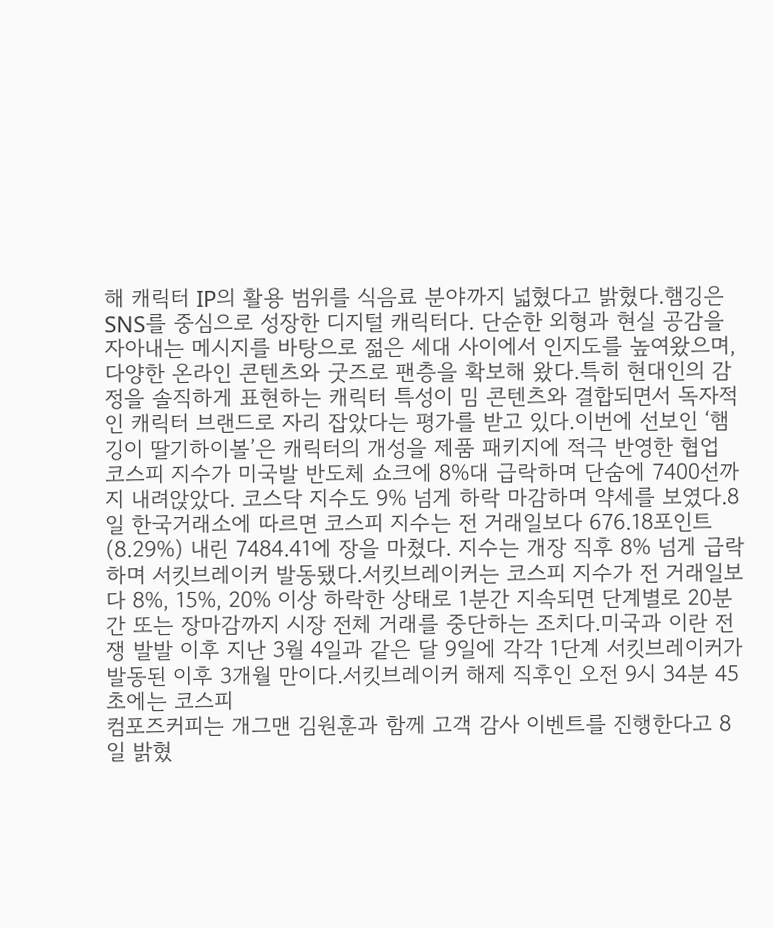해 캐릭터 IP의 활용 범위를 식음료 분야까지 넓혔다고 밝혔다.햄깅은 SNS를 중심으로 성장한 디지털 캐릭터다. 단순한 외형과 현실 공감을 자아내는 메시지를 바탕으로 젊은 세대 사이에서 인지도를 높여왔으며, 다양한 온라인 콘텐츠와 굿즈로 팬층을 확보해 왔다.특히 현대인의 감정을 솔직하게 표현하는 캐릭터 특성이 밈 콘텐츠와 결합되면서 독자적인 캐릭터 브랜드로 자리 잡았다는 평가를 받고 있다.이번에 선보인 ‘햄깅이 딸기하이볼’은 캐릭터의 개성을 제품 패키지에 적극 반영한 협업
코스피 지수가 미국발 반도체 쇼크에 8%대 급락하며 단숨에 7400선까지 내려앉았다. 코스닥 지수도 9% 넘게 하락 마감하며 약세를 보였다.8일 한국거래소에 따르면 코스피 지수는 전 거래일보다 676.18포인트(8.29%) 내린 7484.41에 장을 마쳤다. 지수는 개장 직후 8% 넘게 급락하며 서킷브레이커 발동됐다.서킷브레이커는 코스피 지수가 전 거래일보다 8%, 15%, 20% 이상 하락한 상태로 1분간 지속되면 단계별로 20분간 또는 장마감까지 시장 전체 거래를 중단하는 조치다.미국과 이란 전쟁 발발 이후 지난 3월 4일과 같은 달 9일에 각각 1단계 서킷브레이커가 발동된 이후 3개월 만이다.서킷브레이커 해제 직후인 오전 9시 34분 45초에는 코스피
컴포즈커피는 개그맨 김원훈과 함께 고객 감사 이벤트를 진행한다고 8일 밝혔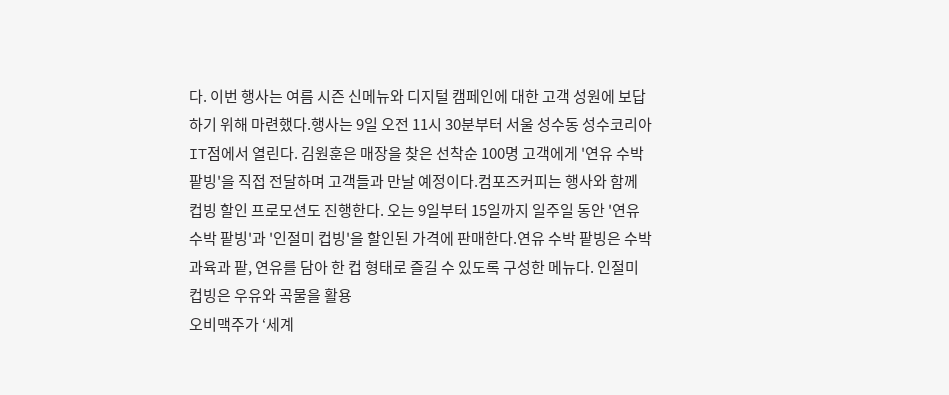다. 이번 행사는 여름 시즌 신메뉴와 디지털 캠페인에 대한 고객 성원에 보답하기 위해 마련했다.행사는 9일 오전 11시 30분부터 서울 성수동 성수코리아IT점에서 열린다. 김원훈은 매장을 찾은 선착순 100명 고객에게 '연유 수박 팥빙'을 직접 전달하며 고객들과 만날 예정이다.컴포즈커피는 행사와 함께 컵빙 할인 프로모션도 진행한다. 오는 9일부터 15일까지 일주일 동안 '연유 수박 팥빙'과 '인절미 컵빙'을 할인된 가격에 판매한다.연유 수박 팥빙은 수박 과육과 팥, 연유를 담아 한 컵 형태로 즐길 수 있도록 구성한 메뉴다. 인절미 컵빙은 우유와 곡물을 활용
오비맥주가 ‘세계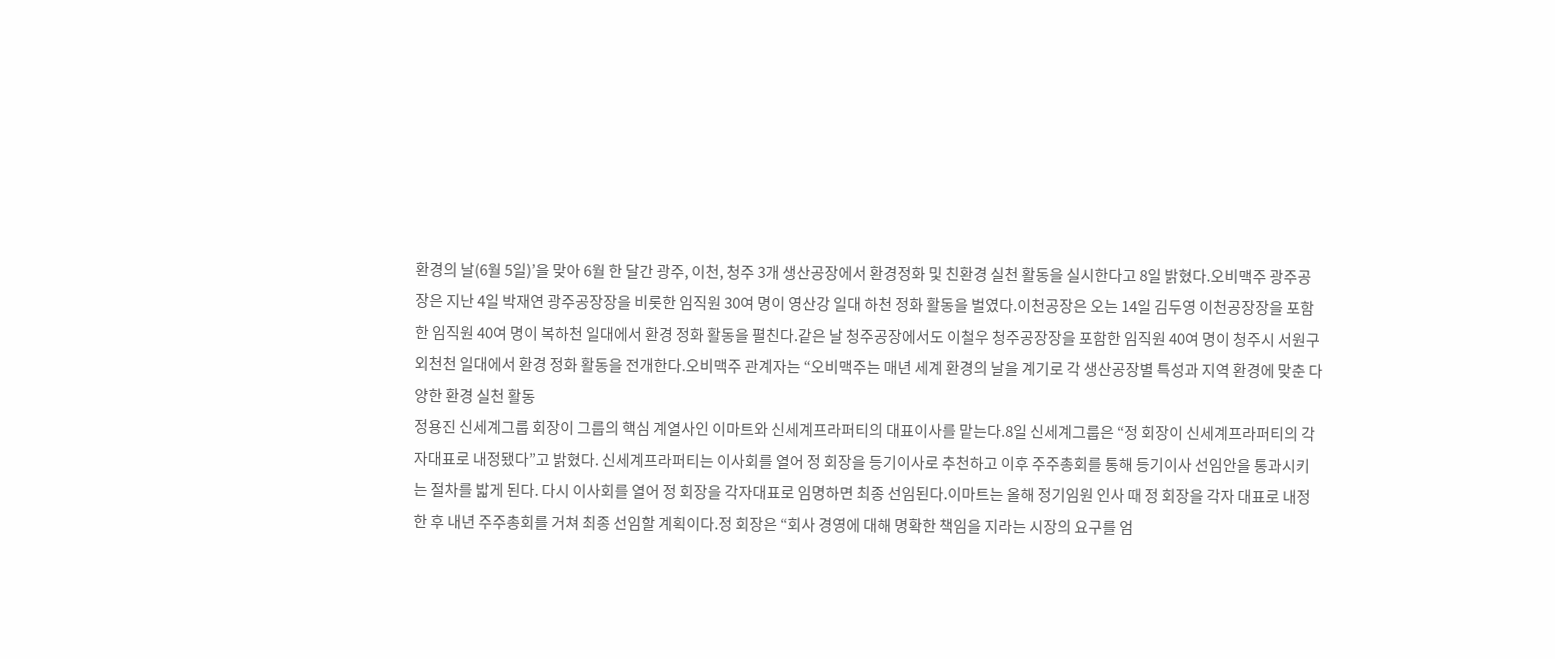환경의 날(6월 5일)’을 맞아 6월 한 달간 광주, 이천, 청주 3개 생산공장에서 환경정화 및 친환경 실천 활동을 실시한다고 8일 밝혔다.오비맥주 광주공장은 지난 4일 박재연 광주공장장을 비롯한 임직원 30여 명이 영산강 일대 하천 정화 활동을 벌였다.이천공장은 오는 14일 김두영 이천공장장을 포함한 임직원 40여 명이 복하천 일대에서 환경 정화 활동을 펼친다.같은 날 청주공장에서도 이철우 청주공장장을 포함한 임직원 40여 명이 청주시 서원구 외천천 일대에서 환경 정화 활동을 전개한다.오비맥주 관계자는 “오비맥주는 매년 세계 환경의 날을 계기로 각 생산공장별 특성과 지역 환경에 맞춘 다양한 환경 실천 활동
정용진 신세계그룹 회장이 그룹의 핵심 계열사인 이마트와 신세계프라퍼티의 대표이사를 맡는다.8일 신세계그룹은 “정 회장이 신세계프라퍼티의 각자대표로 내정됐다”고 밝혔다. 신세계프라퍼티는 이사회를 열어 정 회장을 등기이사로 추천하고 이후 주주총회를 통해 등기이사 선임안을 통과시키는 절차를 밟게 된다. 다시 이사회를 열어 정 회장을 각자대표로 임명하면 최종 선임된다.이마트는 올해 정기임원 인사 때 정 회장을 각자 대표로 내정한 후 내년 주주총회를 거쳐 최종 선임할 계획이다.정 회장은 “회사 경영에 대해 명확한 책임을 지라는 시장의 요구를 엄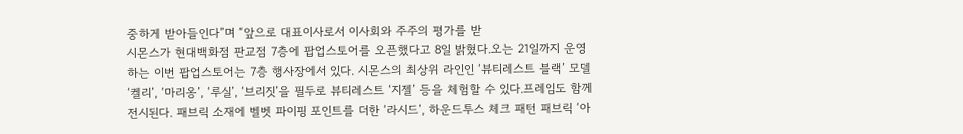중하게 받아들인다”며 “앞으로 대표이사로서 이사회와 주주의 평가를 받
시몬스가 현대백화점 판교점 7층에 팝업스토어를 오픈했다고 8일 밝혔다.오는 21일까지 운영하는 이번 팝업스토어는 7층 행사장에서 있다. 시몬스의 최상위 라인인 ‘뷰티레스트 블랙’ 모델 ‘켈리’, ‘마리옹’, ‘루실’, ‘브리짓’을 필두로 뷰티레스트 ‘지젤’ 등을 체험할 수 있다.프레임도 함께 전시된다. 패브릭 소재에 벨벳 파이핑 포인트를 더한 ‘라시드’, 하운드투스 체크 패턴 패브릭 ‘아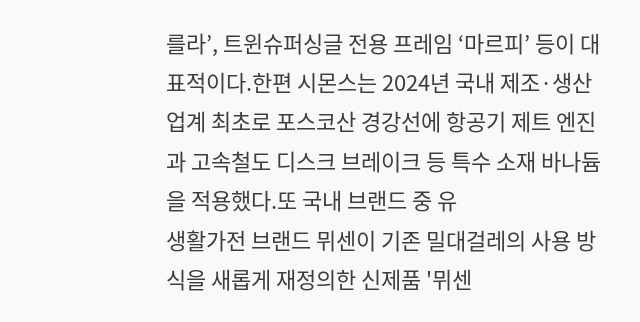를라’, 트윈슈퍼싱글 전용 프레임 ‘마르피’ 등이 대표적이다.한편 시몬스는 2024년 국내 제조·생산 업계 최초로 포스코산 경강선에 항공기 제트 엔진과 고속철도 디스크 브레이크 등 특수 소재 바나듐을 적용했다.또 국내 브랜드 중 유
생활가전 브랜드 뮈센이 기존 밀대걸레의 사용 방식을 새롭게 재정의한 신제품 '뮈센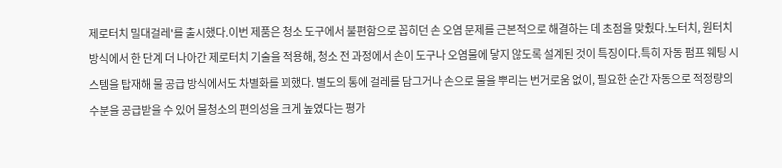제로터치 밀대걸레'를 출시했다.이번 제품은 청소 도구에서 불편함으로 꼽히던 손 오염 문제를 근본적으로 해결하는 데 초점을 맞췄다.노터치, 원터치 방식에서 한 단계 더 나아간 제로터치 기술을 적용해, 청소 전 과정에서 손이 도구나 오염물에 닿지 않도록 설계된 것이 특징이다.특히 자동 펌프 웨팅 시스템을 탑재해 물 공급 방식에서도 차별화를 꾀했다. 별도의 통에 걸레를 담그거나 손으로 물을 뿌리는 번거로움 없이, 필요한 순간 자동으로 적정량의 수분을 공급받을 수 있어 물청소의 편의성을 크게 높였다는 평가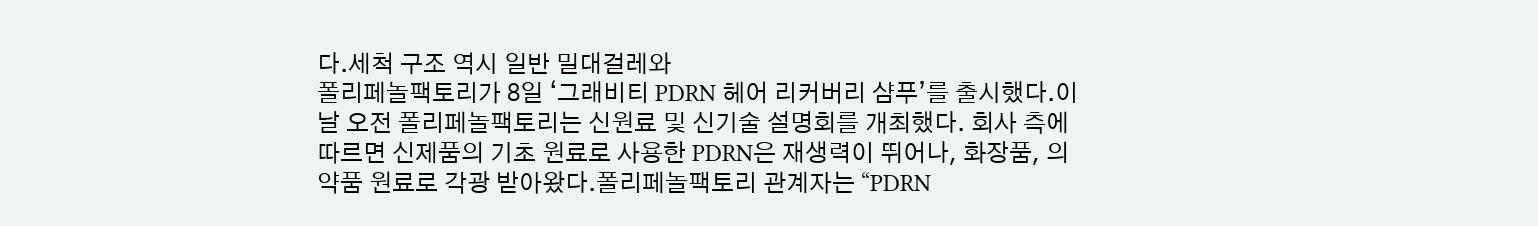다.세척 구조 역시 일반 밀대걸레와
폴리페놀팩토리가 8일 ‘그래비티 PDRN 헤어 리커버리 샴푸’를 출시했다.이날 오전 폴리페놀팩토리는 신원료 및 신기술 설명회를 개최했다. 회사 측에 따르면 신제품의 기초 원료로 사용한 PDRN은 재생력이 뛰어나, 화장품, 의약품 원료로 각광 받아왔다.폴리페놀팩토리 관계자는 “PDRN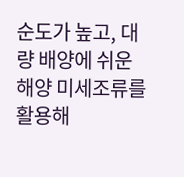순도가 높고, 대량 배양에 쉬운 해양 미세조류를 활용해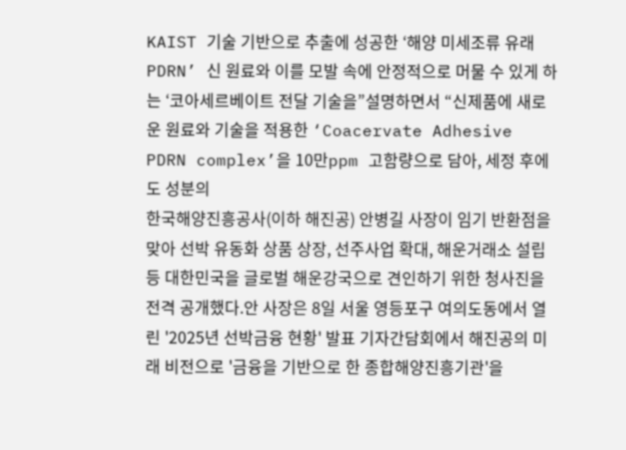KAIST 기술 기반으로 추출에 성공한 ‘해양 미세조류 유래 PDRN’ 신 원료와 이를 모발 속에 안정적으로 머물 수 있게 하는 ‘코아세르베이트 전달 기술을”설명하면서 “신제품에 새로운 원료와 기술을 적용한 ‘Coacervate Adhesive PDRN complex’을 10만ppm 고함량으로 담아, 세정 후에도 성분의
한국해양진흥공사(이하 해진공) 안병길 사장이 임기 반환점을 맞아 선박 유동화 상품 상장, 선주사업 확대, 해운거래소 설립 등 대한민국을 글로벌 해운강국으로 견인하기 위한 청사진을 전격 공개했다.안 사장은 8일 서울 영등포구 여의도동에서 열린 '2025년 선박금융 현황' 발표 기자간담회에서 해진공의 미래 비전으로 '금융을 기반으로 한 종합해양진흥기관'을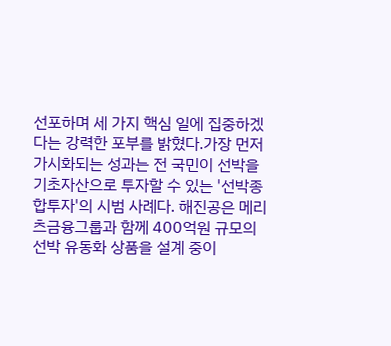선포하며 세 가지 핵심 일에 집중하겠다는 강력한 포부를 밝혔다.가장 먼저 가시화되는 성과는 전 국민이 선박을 기초자산으로 투자할 수 있는 '선박종합투자'의 시범 사례다. 해진공은 메리츠금융그룹과 함께 400억원 규모의 선박 유동화 상품을 설계 중이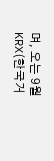며, 오는 9월 KRX(한국거